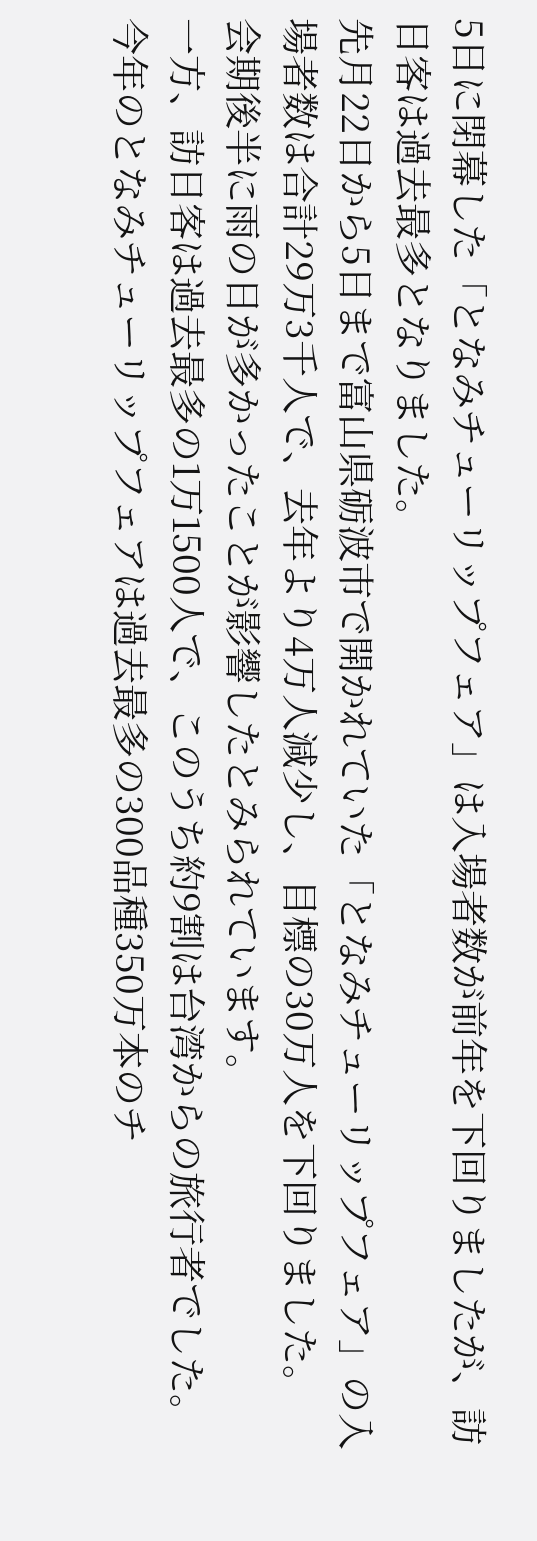5日に閉幕した「となみチューリップフェア」は入場者数が前年を下回りましたが、訪日客は過去最多となりました。
先月22日から5日まで富山県砺波市で開かれていた「となみチューリップフェア」の入場者数は合計29万3千人で、去年より4万人減少し、目標の30万人を下回りました。
会期後半に雨の日が多かったことが影響したとみられています。
一方、訪日客は過去最多の1万1500人で、このうち約9割は台湾からの旅行者でした。
今年のとなみチューリップフェアは過去最多の300品種350万本のチ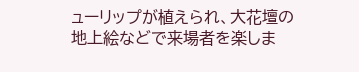ューリップが植えられ、大花壇の地上絵などで来場者を楽しま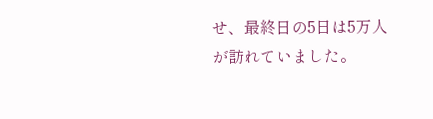せ、最終日の5日は5万人が訪れていました。